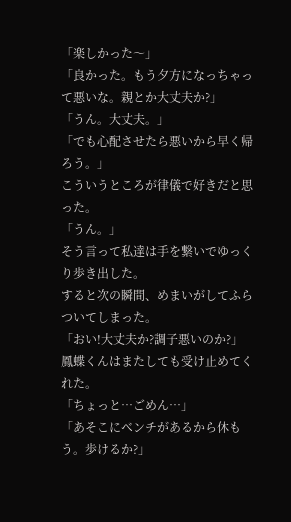「楽しかった〜」
「良かった。もう夕方になっちゃって悪いな。親とか大丈夫か?」
「うん。大丈夫。」
「でも心配させたら悪いから早く帰ろう。」
こういうところが律儀で好きだと思った。
「うん。」
そう言って私達は手を繋いでゆっくり歩き出した。
すると次の瞬間、めまいがしてふらついてしまった。
「おい!大丈夫か?調子悪いのか?」
鳳蝶くんはまたしても受け止めてくれた。
「ちょっと…ごめん…」
「あそこにベンチがあるから休もう。歩けるか?」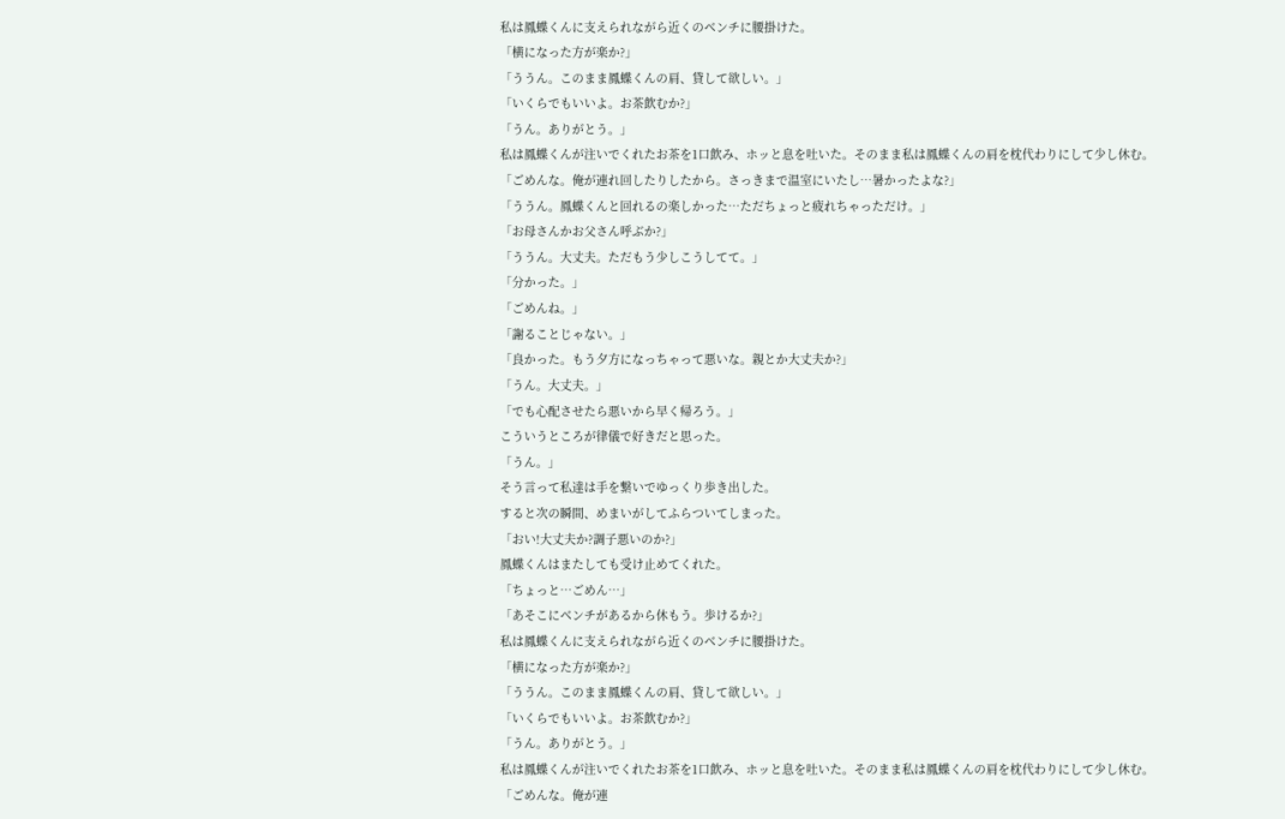私は鳳蝶くんに支えられながら近くのベンチに腰掛けた。
「横になった方が楽か?」
「ううん。このまま鳳蝶くんの肩、貸して欲しい。」
「いくらでもいいよ。お茶飲むか?」
「うん。ありがとう。」
私は鳳蝶くんが注いでくれたお茶を1口飲み、ホッと息を吐いた。そのまま私は鳳蝶くんの肩を枕代わりにして少し休む。
「ごめんな。俺が連れ回したりしたから。さっきまで温室にいたし…暑かったよな?」
「ううん。鳳蝶くんと回れるの楽しかった…ただちょっと疲れちゃっただけ。」
「お母さんかお父さん呼ぶか?」
「ううん。大丈夫。ただもう少しこうしてて。」
「分かった。」
「ごめんね。」
「謝ることじゃない。」
「良かった。もう夕方になっちゃって悪いな。親とか大丈夫か?」
「うん。大丈夫。」
「でも心配させたら悪いから早く帰ろう。」
こういうところが律儀で好きだと思った。
「うん。」
そう言って私達は手を繋いでゆっくり歩き出した。
すると次の瞬間、めまいがしてふらついてしまった。
「おい!大丈夫か?調子悪いのか?」
鳳蝶くんはまたしても受け止めてくれた。
「ちょっと…ごめん…」
「あそこにベンチがあるから休もう。歩けるか?」
私は鳳蝶くんに支えられながら近くのベンチに腰掛けた。
「横になった方が楽か?」
「ううん。このまま鳳蝶くんの肩、貸して欲しい。」
「いくらでもいいよ。お茶飲むか?」
「うん。ありがとう。」
私は鳳蝶くんが注いでくれたお茶を1口飲み、ホッと息を吐いた。そのまま私は鳳蝶くんの肩を枕代わりにして少し休む。
「ごめんな。俺が連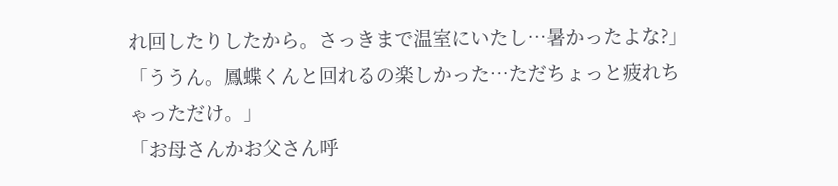れ回したりしたから。さっきまで温室にいたし…暑かったよな?」
「ううん。鳳蝶くんと回れるの楽しかった…ただちょっと疲れちゃっただけ。」
「お母さんかお父さん呼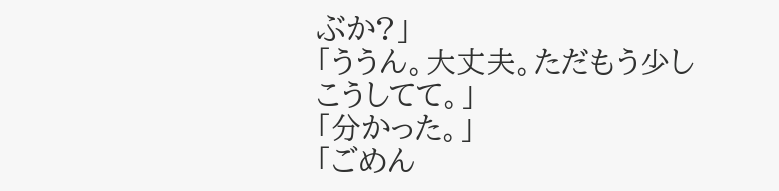ぶか?」
「ううん。大丈夫。ただもう少しこうしてて。」
「分かった。」
「ごめん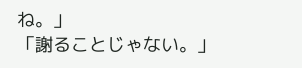ね。」
「謝ることじゃない。」